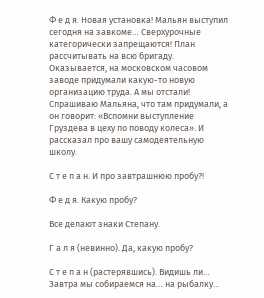Ф е д я. Новая установка! Мальян выступил сегодня на завкоме… Сверхурочные категорически запрещаются! План рассчитывать на всю бригаду. Оказывается, на московском часовом заводе придумали какую-то новую организацию труда. А мы отстали! Спрашиваю Мальяна, что там придумали, а он говорит: «Вспомни выступление Груздева в цеху по поводу колеса». И рассказал про вашу самодеятельную школу.

С т е п а н. И про завтрашнюю пробу?!

Ф е д я. Какую пробу?

Все делают знаки Степану.

Г а л я (невинно). Да, какую пробу?

С т е п а н (растерявшись). Видишь ли… Завтра мы собираемся на… на рыбалку…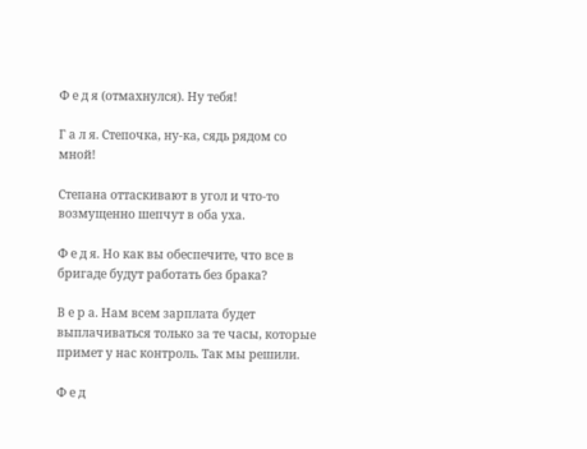Ф е д я (отмахнулся). Ну тебя!

Г а л я. Степочка, ну-ка, сядь рядом со мной!

Степана оттаскивают в угол и что-то возмущенно шепчут в оба уха.

Ф е д я. Но как вы обеспечите, что все в бригаде будут работать без брака?

В е р а. Нам всем зарплата будет выплачиваться только за те часы, которые примет у нас контроль. Так мы решили.

Ф е д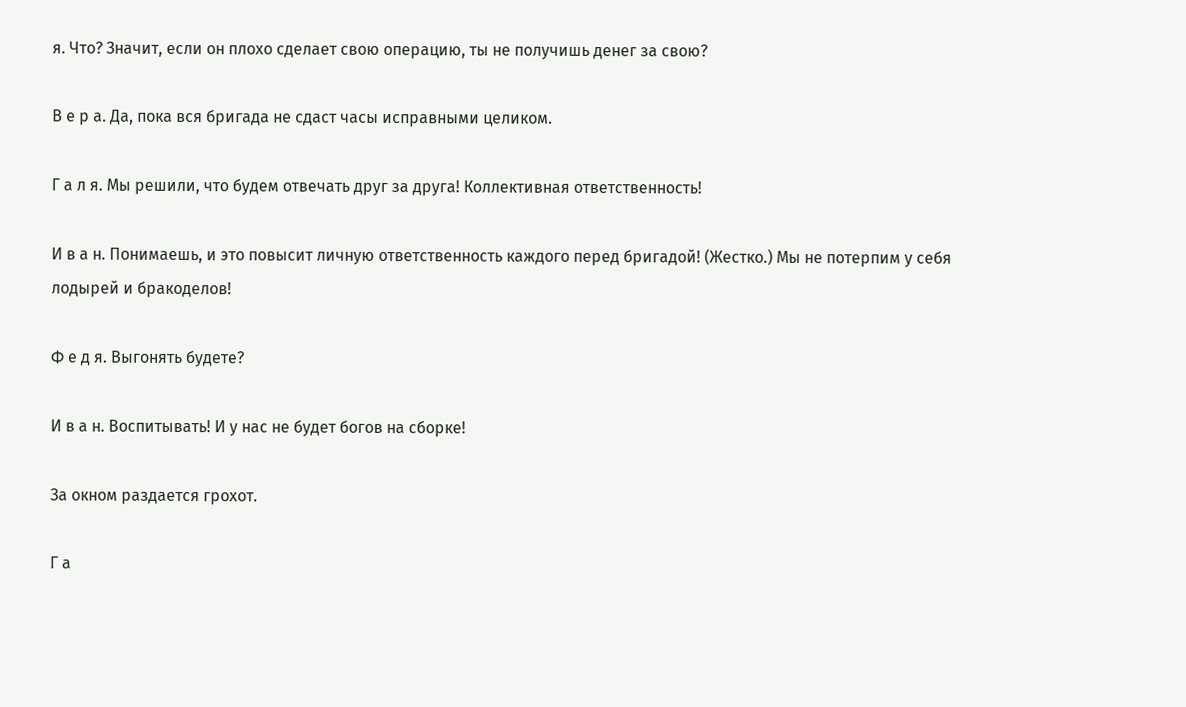я. Что? Значит, если он плохо сделает свою операцию, ты не получишь денег за свою?

В е р а. Да, пока вся бригада не сдаст часы исправными целиком.

Г а л я. Мы решили, что будем отвечать друг за друга! Коллективная ответственность!

И в а н. Понимаешь, и это повысит личную ответственность каждого перед бригадой! (Жестко.) Мы не потерпим у себя лодырей и бракоделов!

Ф е д я. Выгонять будете?

И в а н. Воспитывать! И у нас не будет богов на сборке!

За окном раздается грохот.

Г а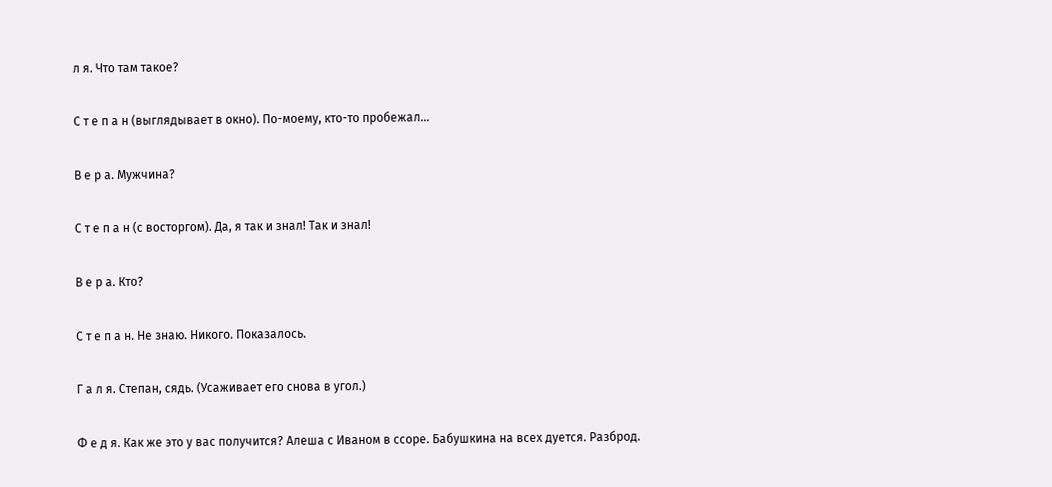л я. Что там такое?

С т е п а н (выглядывает в окно). По-моему, кто-то пробежал…

В е р а. Мужчина?

С т е п а н (с восторгом). Да, я так и знал! Так и знал!

В е р а. Кто?

С т е п а н. Не знаю. Никого. Показалось.

Г а л я. Степан, сядь. (Усаживает его снова в угол.)

Ф е д я. Как же это у вас получится? Алеша с Иваном в ссоре. Бабушкина на всех дуется. Разброд.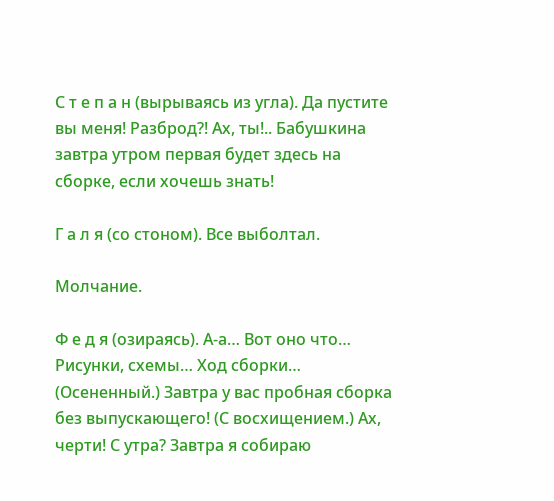С т е п а н (вырываясь из угла). Да пустите вы меня! Разброд?! Ах, ты!.. Бабушкина завтра утром первая будет здесь на сборке, если хочешь знать!

Г а л я (со стоном). Все выболтал.

Молчание.

Ф е д я (озираясь). А-а… Вот оно что… Рисунки, схемы… Ход сборки… (Осененный.) Завтра у вас пробная сборка без выпускающего! (С восхищением.) Ах, черти! С утра? Завтра я собираю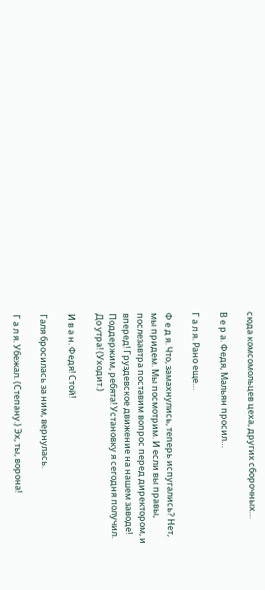сюда комсомольцев цеха, других сборочных…

В е р а. Федя, Мальян просил…

Г а л я. Рано еще…

Ф е д я. Что, замахнулись, теперь испугались? Нет, мы придем. Мы посмотрим. И если вы правы, послезавтра поставим вопрос перед директором, и вперед! Груздевское движение на нашем заводе! Поддержим, ребята! Установку я сегодня получил. До утра! (Уходит.)

И в а н. Федя! Стой!

Галя бросилась за ним, вернулась.

Г а л я. Убежал. (Степану.) Эх, ты, ворона!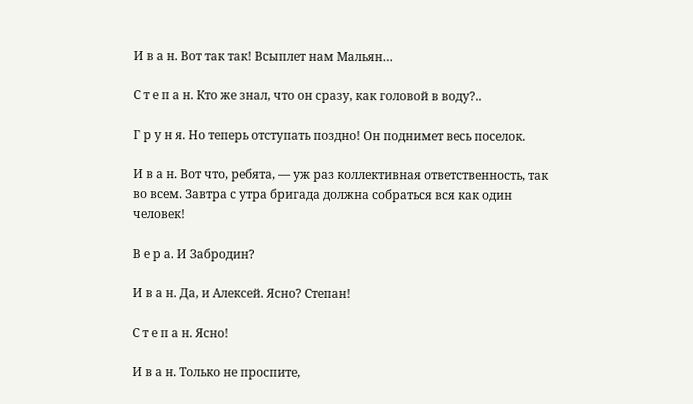И в а н. Вот так так! Всыплет нам Мальян…

С т е п а н. Кто же знал, что он сразу, как головой в воду?..

Г р у н я. Но теперь отступать поздно! Он поднимет весь поселок.

И в а н. Вот что, ребята, — уж раз коллективная ответственность, так во всем. Завтра с утра бригада должна собраться вся как один человек!

В е р а. И Забродин?

И в а н. Да, и Алексей. Ясно? Степан!

С т е п а н. Ясно!

И в а н. Только не проспите,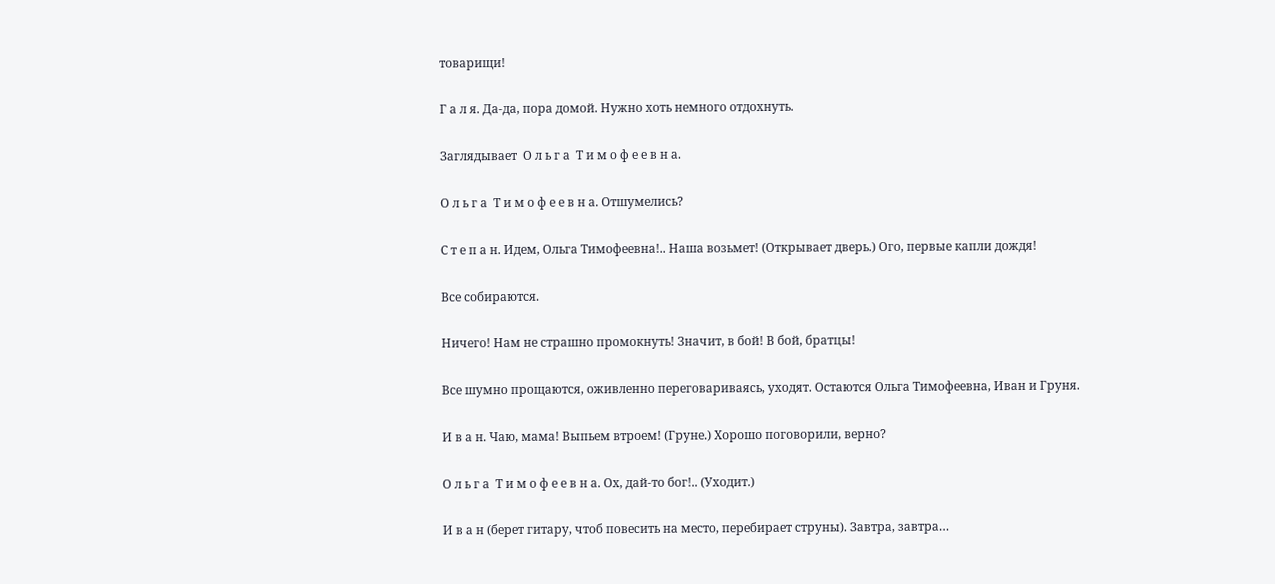товарищи!

Г а л я. Да-да, пора домой. Нужно хоть немного отдохнуть.

Заглядывает  О л ь г а  Т и м о ф е е в н а.

О л ь г а  Т и м о ф е е в н а. Отшумелись?

С т е п а н. Идем, Ольга Тимофеевна!.. Наша возьмет! (Открывает дверь.) Ого, первые капли дождя!

Все собираются.

Ничего! Нам не страшно промокнуть! Значит, в бой! В бой, братцы!

Все шумно прощаются, оживленно переговариваясь, уходят. Остаются Ольга Тимофеевна, Иван и Груня.

И в а н. Чаю, мама! Выпьем втроем! (Груне.) Хорошо поговорили, верно?

О л ь г а  Т и м о ф е е в н а. Ох, дай-то бог!.. (Уходит.)

И в а н (берет гитару, чтоб повесить на место, перебирает струны). Завтра, завтра…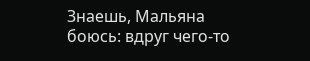Знаешь, Мальяна боюсь: вдруг чего-то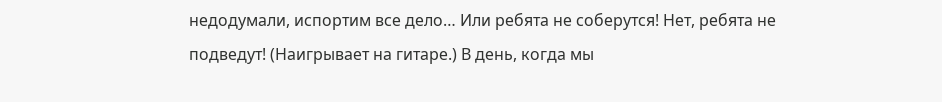недодумали, испортим все дело… Или ребята не соберутся! Нет, ребята не подведут! (Наигрывает на гитаре.) В день, когда мы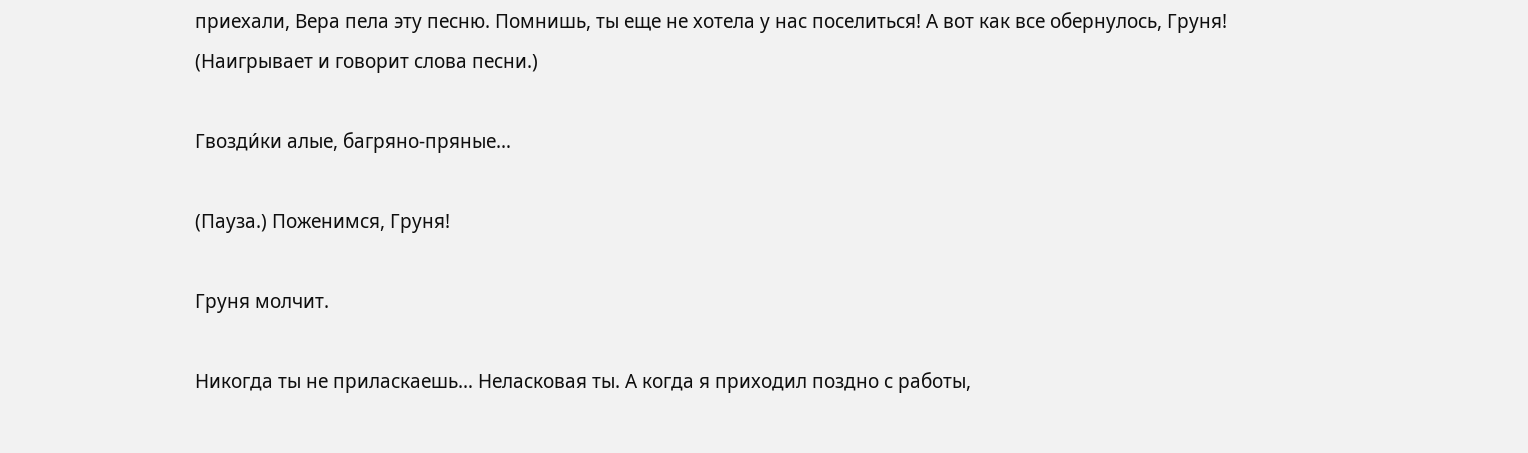приехали, Вера пела эту песню. Помнишь, ты еще не хотела у нас поселиться! А вот как все обернулось, Груня! (Наигрывает и говорит слова песни.)

Гвозди́ки алые, багряно-пряные…

(Пауза.) Поженимся, Груня!

Груня молчит.

Никогда ты не приласкаешь… Неласковая ты. А когда я приходил поздно с работы,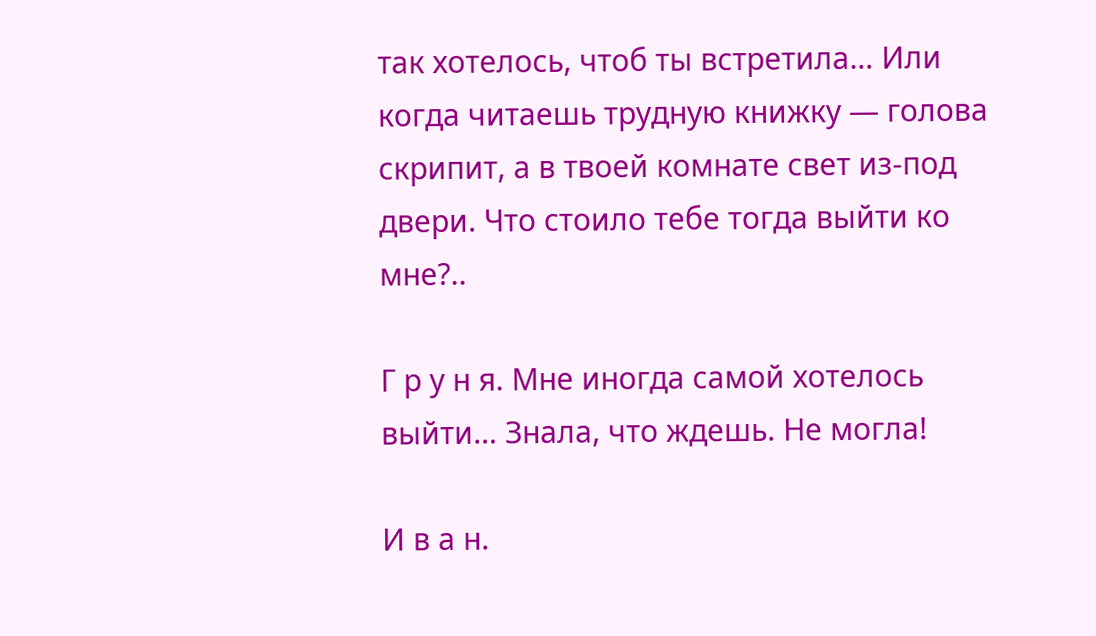так хотелось, чтоб ты встретила… Или когда читаешь трудную книжку — голова скрипит, а в твоей комнате свет из-под двери. Что стоило тебе тогда выйти ко мне?..

Г р у н я. Мне иногда самой хотелось выйти… Знала, что ждешь. Не могла!

И в а н.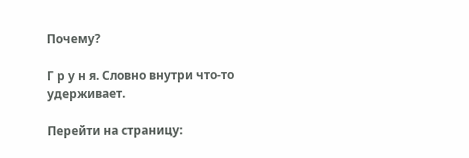Почему?

Г р у н я. Словно внутри что-то удерживает.

Перейти на страницу: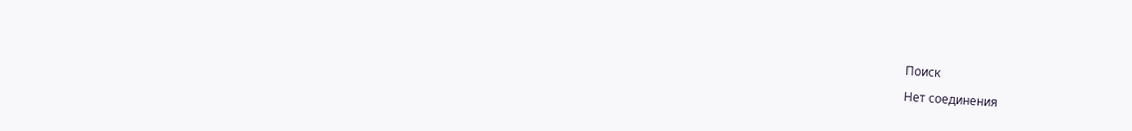Поиск

Нет соединения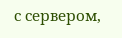с сервером,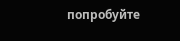попробуйте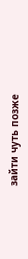зайти чуть позже